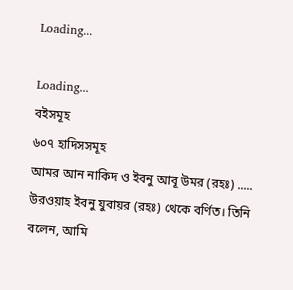Loading...

Loading...
বইসমূহ
৬০৭ হাদিসসমূহ
আমর আন নাকিদ ও ইবনু আবূ উমর (রহঃ) ..... উরওয়াহ ইবনু যুবায়র (রহঃ) থেকে বর্ণিত। তিনি বলেন, আমি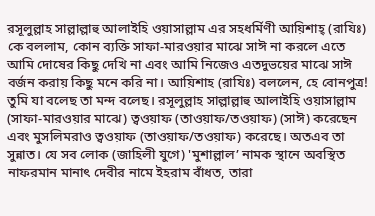রসূলুল্লাহ সাল্লাল্লাহু আলাইহি ওয়াসাল্লাম এর সহধর্মিণী আয়িশাহ্ (রাযিঃ) কে বললাম, কোন ব্যক্তি সাফা-মারওয়ার মাঝে সাঈ না করলে এতে আমি দোষের কিছু দেখি না এবং আমি নিজেও এতদুভয়ের মাঝে সাঈ বর্জন করায় কিছু মনে করি না। আয়িশাহ (রাযিঃ) বললেন, হে বোনপুত্র! তুমি যা বলেছ তা মন্দ বলেছ। রসূলুল্লাহ সাল্লাল্লাহু আলাইহি ওয়াসাল্লাম (সাফা-মারওয়ার মাঝে) ত্বওয়াফ (তাওয়াফ/তওয়াফ) (সাঈ) করেছেন এবং মুসলিমরাও ত্বওয়াফ (তাওয়াফ/তওয়াফ) করেছে। অতএব তা সুন্নাত। যে সব লোক (জাহিলী যুগে) 'মুশাল্লাল’ নামক স্থানে অবস্থিত নাফরমান মানাৎ দেবীর নামে ইহরাম বাঁধত, তারা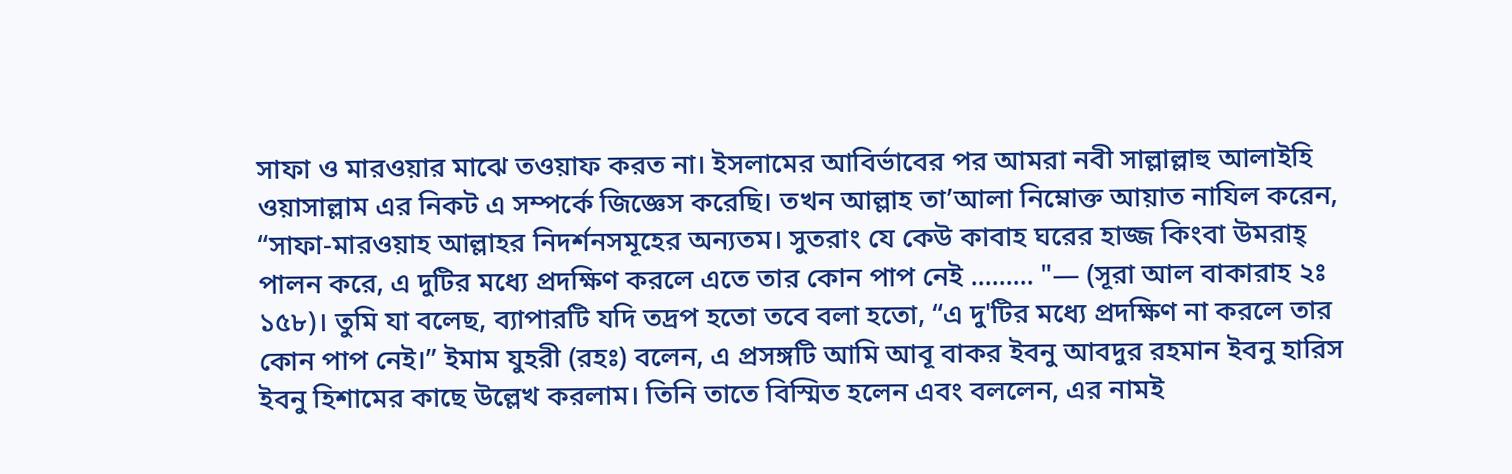সাফা ও মারওয়ার মাঝে তওয়াফ করত না। ইসলামের আবির্ভাবের পর আমরা নবী সাল্লাল্লাহু আলাইহি ওয়াসাল্লাম এর নিকট এ সম্পর্কে জিজ্ঞেস করেছি। তখন আল্লাহ তা’আলা নিম্নোক্ত আয়াত নাযিল করেন, “সাফা-মারওয়াহ আল্লাহর নিদর্শনসমূহের অন্যতম। সুতরাং যে কেউ কাবাহ ঘরের হাজ্জ কিংবা উমরাহ্ পালন করে, এ দুটির মধ্যে প্রদক্ষিণ করলে এতে তার কোন পাপ নেই ......... "— (সূরা আল বাকারাহ ২ঃ ১৫৮)। তুমি যা বলেছ, ব্যাপারটি যদি তদ্রপ হতো তবে বলা হতো, “এ দু'টির মধ্যে প্রদক্ষিণ না করলে তার কোন পাপ নেই।” ইমাম যুহরী (রহঃ) বলেন, এ প্রসঙ্গটি আমি আবূ বাকর ইবনু আবদুর রহমান ইবনু হারিস ইবনু হিশামের কাছে উল্লেখ করলাম। তিনি তাতে বিস্মিত হলেন এবং বললেন, এর নামই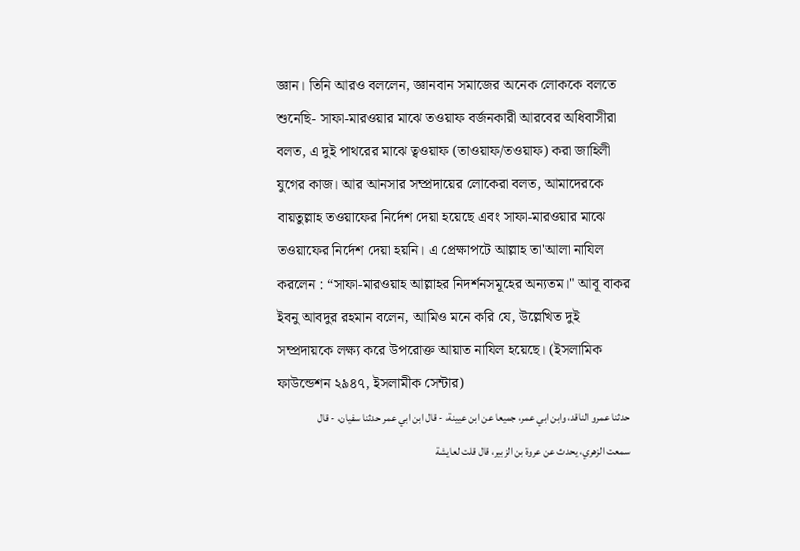জ্ঞান। তিনি আরও বললেন, জ্ঞানবান সমাজের অনেক লোককে বলতে শুনেছি- সাফা-মারওয়ার মাঝে তওয়াফ বর্জনকারী আরবের অধিবাসীরা বলত, এ দুই পাথরের মাঝে ত্বওয়াফ (তাওয়াফ/তওয়াফ) করা জাহিলী যুগের কাজ। আর আনসার সম্প্রদায়ের লোকেরা বলত, আমাদেরকে বায়তুল্লাহ তওয়াফের নির্দেশ দেয়া হয়েছে এবং সাফা-মারওয়ার মাঝে তওয়াফের নির্দেশ দেয়া হয়নি। এ প্রেক্ষাপটে আল্লাহ তা'আলা নাযিল করলেন : “সাফা-মারওয়াহ আল্লাহর নিদর্শনসমূহের অন্যতম।" আবূ বাকর ইবনু আবদুর রহমান বলেন, আমিও মনে করি যে, উল্লেখিত দুই সম্প্রদায়কে লক্ষ্য করে উপরোক্ত আয়াত নাযিল হয়েছে। (ইসলামিক ফাউন্ডেশন ২৯৪৭, ইসলামীক সেন্টার)
حدثنا عمرو الناقد، وابن ابي عمر، جميعا عن ابن عيينة، - قال ابن ابي عمر حدثنا سفيان، - قال سمعت الزهري، يحدث عن عروة بن الزبير، قال قلت لعايشة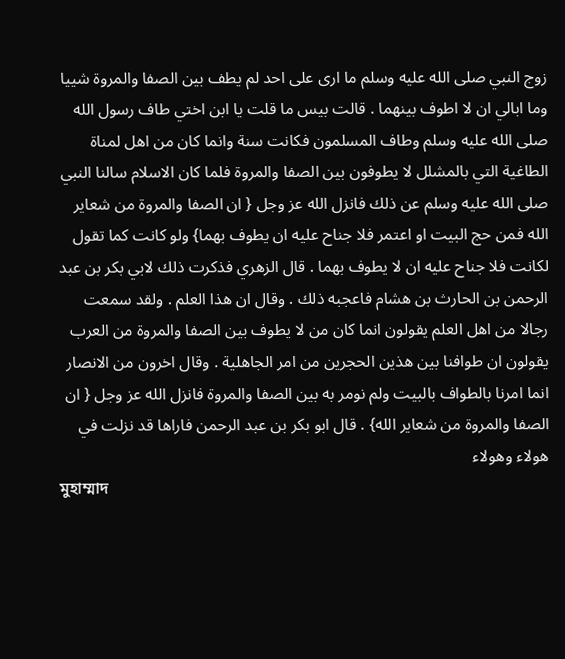زوج النبي صلى الله عليه وسلم ما ارى على احد لم يطف بين الصفا والمروة شييا وما ابالي ان لا اطوف بينهما . قالت بيس ما قلت يا ابن اختي طاف رسول الله صلى الله عليه وسلم وطاف المسلمون فكانت سنة وانما كان من اهل لمناة الطاغية التي بالمشلل لا يطوفون بين الصفا والمروة فلما كان الاسلام سالنا النبي صلى الله عليه وسلم عن ذلك فانزل الله عز وجل { ان الصفا والمروة من شعاير الله فمن حج البيت او اعتمر فلا جناح عليه ان يطوف بهما} ولو كانت كما تقول لكانت فلا جناح عليه ان لا يطوف بهما . قال الزهري فذكرت ذلك لابي بكر بن عبد الرحمن بن الحارث بن هشام فاعجبه ذلك . وقال ان هذا العلم . ولقد سمعت رجالا من اهل العلم يقولون انما كان من لا يطوف بين الصفا والمروة من العرب يقولون ان طوافنا بين هذين الحجرين من امر الجاهلية . وقال اخرون من الانصار انما امرنا بالطواف بالبيت ولم نومر به بين الصفا والمروة فانزل الله عز وجل { ان الصفا والمروة من شعاير الله} . قال ابو بكر بن عبد الرحمن فاراها قد نزلت في هولاء وهولاء
মুহাম্মাদ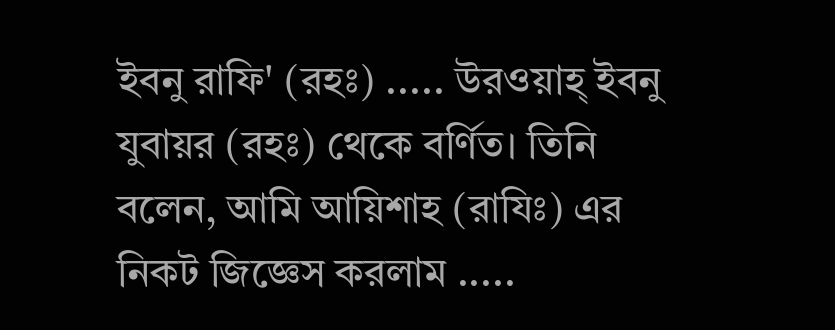ইবনু রাফি' (রহঃ) ..... উরওয়াহ্ ইবনু যুবায়র (রহঃ) থেকে বর্ণিত। তিনি বলেন, আমি আয়িশাহ (রাযিঃ) এর নিকট জিজ্ঞেস করলাম .....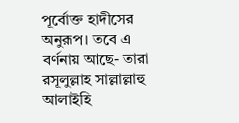পূর্বোক্ত হাদীসের অনুরূপ। তবে এ বর্ণনায় আছে- তারা রসূলুল্লাহ সাল্লাল্লাহু আলাইহি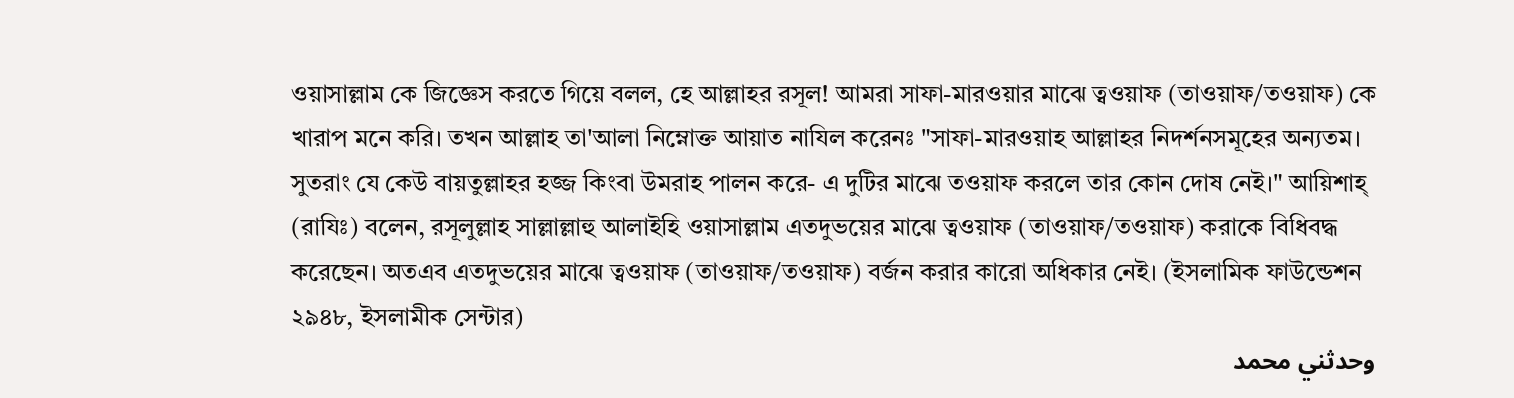ওয়াসাল্লাম কে জিজ্ঞেস করতে গিয়ে বলল, হে আল্লাহর রসূল! আমরা সাফা-মারওয়ার মাঝে ত্বওয়াফ (তাওয়াফ/তওয়াফ) কে খারাপ মনে করি। তখন আল্লাহ তা'আলা নিম্নোক্ত আয়াত নাযিল করেনঃ "সাফা-মারওয়াহ আল্লাহর নিদর্শনসমূহের অন্যতম। সুতরাং যে কেউ বায়তুল্লাহর হজ্জ কিংবা উমরাহ পালন করে- এ দুটির মাঝে তওয়াফ করলে তার কোন দোষ নেই।" আয়িশাহ্ (রাযিঃ) বলেন, রসূলুল্লাহ সাল্লাল্লাহু আলাইহি ওয়াসাল্লাম এতদুভয়ের মাঝে ত্বওয়াফ (তাওয়াফ/তওয়াফ) করাকে বিধিবদ্ধ করেছেন। অতএব এতদুভয়ের মাঝে ত্বওয়াফ (তাওয়াফ/তওয়াফ) বর্জন করার কারো অধিকার নেই। (ইসলামিক ফাউন্ডেশন ২৯৪৮, ইসলামীক সেন্টার)
وحدثني محمد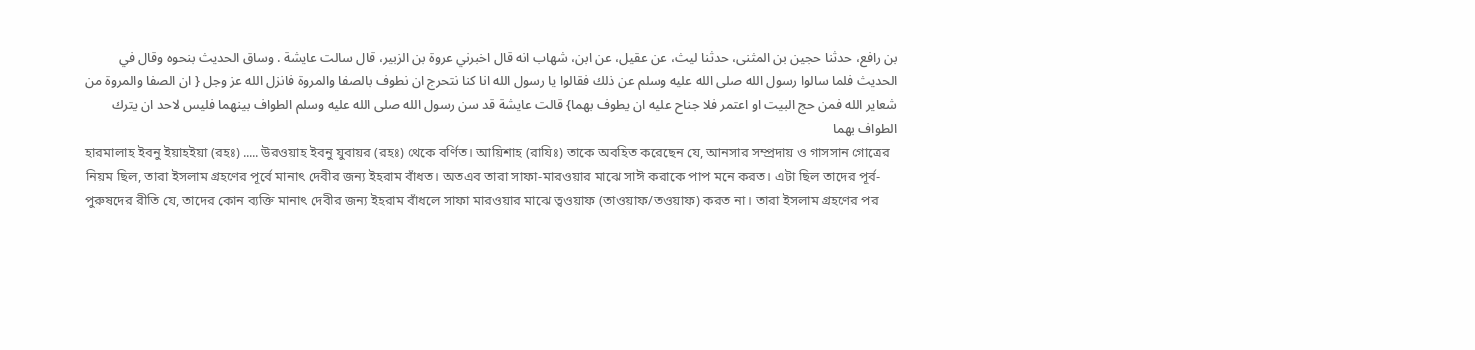بن رافع، حدثنا حجين بن المثنى، حدثنا ليث، عن عقيل، عن ابن، شهاب انه قال اخبرني عروة بن الزبير، قال سالت عايشة . وساق الحديث بنحوه وقال في الحديث فلما سالوا رسول الله صلى الله عليه وسلم عن ذلك فقالوا يا رسول الله انا كنا نتحرج ان نطوف بالصفا والمروة فانزل الله عز وجل { ان الصفا والمروة من شعاير الله فمن حج البيت او اعتمر فلا جناح عليه ان يطوف بهما} قالت عايشة قد سن رسول الله صلى الله عليه وسلم الطواف بينهما فليس لاحد ان يترك الطواف بهما
হারমালাহ ইবনু ইয়াহইয়া (রহঃ) ..... উরওয়াহ ইবনু যুবায়র (রহঃ) থেকে বর্ণিত। আয়িশাহ (রাযিঃ) তাকে অবহিত করেছেন যে, আনসার সম্প্রদায় ও গাসসান গোত্রের নিয়ম ছিল, তারা ইসলাম গ্রহণের পূর্বে মানাৎ দেবীর জন্য ইহরাম বাঁধত। অতএব তারা সাফা-মারওয়ার মাঝে সাঈ করাকে পাপ মনে করত। এটা ছিল তাদের পূর্ব-পুরুষদের রীতি যে, তাদের কোন ব্যক্তি মানাৎ দেবীর জন্য ইহরাম বাঁধলে সাফা মারওয়ার মাঝে ত্বওয়াফ (তাওয়াফ/তওয়াফ) করত না। তারা ইসলাম গ্রহণের পর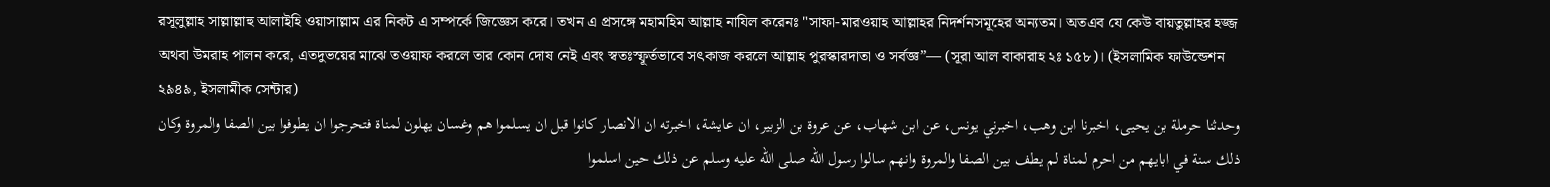রসূলুল্লাহ সাল্লাল্লাহু আলাইহি ওয়াসাল্লাম এর নিকট এ সম্পর্কে জিজ্ঞেস করে। তখন এ প্রসঙ্গে মহামহিম আল্লাহ নাযিল করেনঃ "সাফা-মারওয়াহ আল্লাহর নিদর্শনসমূহের অন্যতম। অতএব যে কেউ বায়তুল্লাহর হজ্জ অথবা উমরাহ পালন করে, এতদুভয়ের মাঝে তওয়াফ করলে তার কোন দোষ নেই এবং স্বতঃস্ফূর্তভাবে সৎকাজ করলে আল্লাহ পুরস্কারদাতা ও সর্বজ্ঞ”— (সূরা আল বাকারাহ ২ঃ ১৫৮)। (ইসলামিক ফাউন্ডেশন ২৯৪৯, ইসলামীক সেন্টার)
وحدثنا حرملة بن يحيى، اخبرنا ابن وهب، اخبرني يونس، عن ابن شهاب، عن عروة بن الزبير، ان عايشة، اخبرته ان الانصار كانوا قبل ان يسلموا هم وغسان يهلون لمناة فتحرجوا ان يطوفوا بين الصفا والمروة وكان ذلك سنة في ابايهم من احرم لمناة لم يطف بين الصفا والمروة وانهم سالوا رسول الله صلى الله عليه وسلم عن ذلك حين اسلموا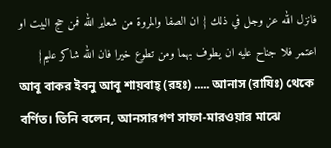فانزل الله عز وجل في ذلك { ان الصفا والمروة من شعاير الله فمن حج البيت او اعتمر فلا جناح عليه ان يطوف بهما ومن تطوع خيرا فان الله شاكر عليم}
আবূ বাকর ইবনু আবূ শায়বাহ্ (রহঃ) ..... আনাস (রাযিঃ) থেকে বর্ণিত। তিনি বলেন, আনসারগণ সাফা-মারওয়ার মাঝে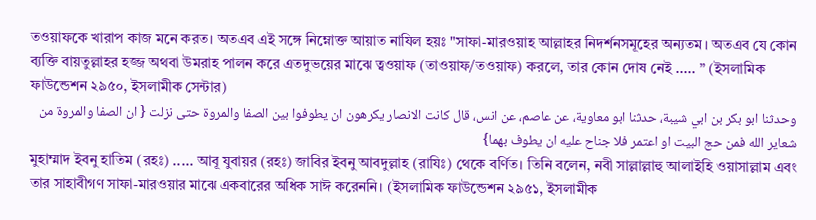তওয়াফকে খারাপ কাজ মনে করত। অতএব এই সঙ্গে নিম্নোক্ত আয়াত নাযিল হয়ঃ "সাফা-মারওয়াহ আল্লাহর নিদর্শনসমূহের অন্যতম। অতএব যে কোন ব্যক্তি বায়তুল্লাহর হজ্জ অথবা উমরাহ পালন করে এতদুভয়ের মাঝে ত্বওয়াফ (তাওয়াফ/তওয়াফ) করলে, তার কোন দোষ নেই ..... ” (ইসলামিক ফাউন্ডেশন ২৯৫০, ইসলামীক সেন্টার)
وحدثنا ابو بكر بن ابي شيبة، حدثنا ابو معاوية، عن عاصم، عن انس، قال كانت الانصار يكرهون ان يطوفوا بين الصفا والمروة حتى نزلت { ان الصفا والمروة من شعاير الله فمن حج البيت او اعتمر فلا جناح عليه ان يطوف بهما}
মুহাম্মাদ ইবনু হাতিম (রহঃ) ..... আবূ যুবায়র (রহঃ) জাবির ইবনু আবদুল্লাহ (রাযিঃ) থেকে বর্ণিত। তিনি বলেন, নবী সাল্লাল্লাহু আলাইহি ওয়াসাল্লাম এবং তার সাহাবীগণ সাফা-মারওয়ার মাঝে একবারের অধিক সাঈ করেননি। (ইসলামিক ফাউন্ডেশন ২৯৫১, ইসলামীক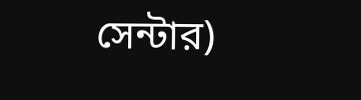সেন্টার)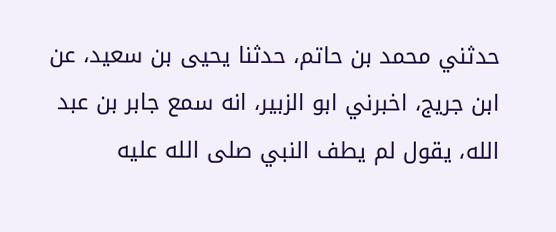حدثني محمد بن حاتم، حدثنا يحيى بن سعيد، عن ابن جريج، اخبرني ابو الزبير، انه سمع جابر بن عبد الله، يقول لم يطف النبي صلى الله عليه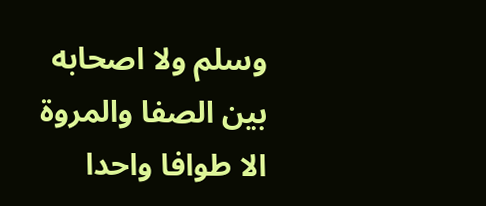وسلم ولا اصحابه بين الصفا والمروة الا طوافا واحدا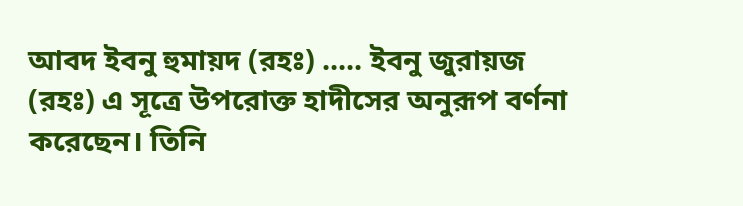আবদ ইবনু হুমায়দ (রহঃ) ..... ইবনু জুরায়জ (রহঃ) এ সূত্রে উপরোক্ত হাদীসের অনুরূপ বর্ণনা করেছেন। তিনি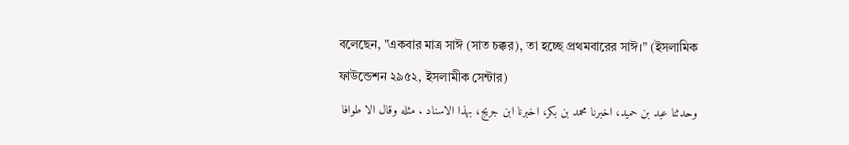বলেছেন, "একবার মাত্র সাঈ (সাত চক্কর), তা হচ্ছে প্রথমবারের সাঈ।” (ইসলামিক ফাউন্ডেশন ২৯৫২, ইসলামীক সেন্টার)
وحدثنا عبد بن حميد، اخبرنا محمد بن بكر، اخبرنا ابن جريج، بهذا الاسناد . مثله وقال الا طوافا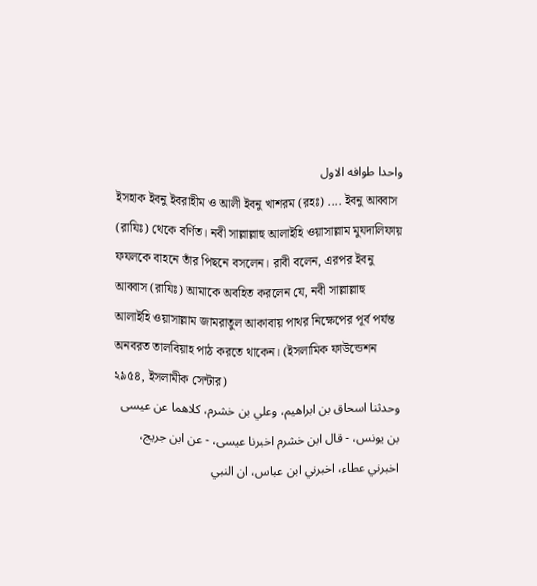واحدا طوافه الاول
ইসহাক ইবনু ইবরাহীম ও আলী ইবনু খাশরম (রহঃ) .... ইবনু আব্বাস (রাযিঃ) থেকে বর্ণিত। নবী সাল্লাল্লাহু আলাইহি ওয়াসাল্লাম মুযদালিফায় ফযলকে বাহনে তাঁর পিছনে বসলেন। রাবী বলেন, এরপর ইবনু আব্বাস (রাযিঃ) আমাকে অবহিত করলেন যে, নবী সাল্লাল্লাহু আলাইহি ওয়াসাল্লাম জামরাতুল আকাবায় পাথর নিক্ষেপের পূর্ব পর্যন্ত অনবরত তালবিয়াহ পাঠ করতে থাকেন। (ইসলামিক ফাউন্ডেশন ২৯৫৪, ইসলামীক সেন্টার)
وحدثنا اسحاق بن ابراهيم، وعلي بن خشرم، كلاهما عن عيسى بن يونس، - قال ابن خشرم اخبرنا عيسى، - عن ابن جريج، اخبرني عطاء، اخبرني ابن عباس، ان النبي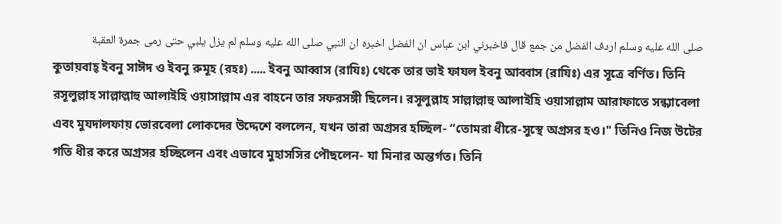صلى الله عليه وسلم اردف الفضل من جمع قال فاخبرني ابن عباس ان الفضل اخبره ان النبي صلى الله عليه وسلم لم يزل يلبي حتى رمى جمرة العقبة
কুতায়বাহ্ ইবনু সাঈদ ও ইবনু রুমূহ (রহঃ) ..... ইবনু আব্বাস (রাযিঃ) থেকে তার ভাই ফাযল ইবনু আব্বাস (রাযিঃ) এর সূত্রে বর্ণিত। তিনি রসূলুল্লাহ সাল্লাল্লাহু আলাইহি ওয়াসাল্লাম এর বাহনে তার সফরসঙ্গী ছিলেন। রসূলুল্লাহ সাল্লাল্লাহু আলাইহি ওয়াসাল্লাম আরাফাতে সন্ধ্যাবেলা এবং মুযদালফায় ভোরবেলা লোকদের উদ্দেশে বললেন, যখন তারা অগ্রসর হচ্ছিল- “তোমরা ধীরে-সুস্থে অগ্রসর হও।" তিনিও নিজ উটের গতি ধীর করে অগ্রসর হচ্ছিলেন এবং এভাবে মুহাসসির পৌছলেন- যা মিনার অন্তর্গত। তিনি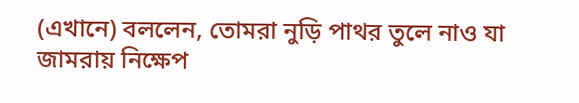(এখানে) বললেন, তোমরা নুড়ি পাথর তুলে নাও যা জামরায় নিক্ষেপ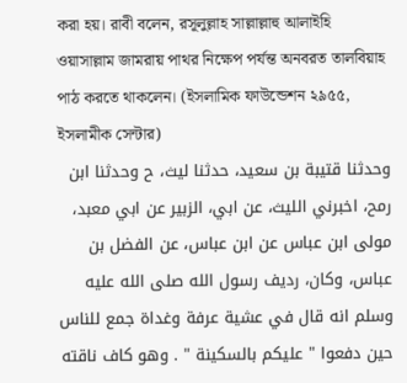করা হয়। রাবী বলেন, রসূলুল্লাহ সাল্লাল্লাহু আলাইহি ওয়াসাল্লাম জামরায় পাথর নিক্ষেপ পর্যন্ত অনবরত তালবিয়াহ পাঠ করতে থাকলেন। (ইসলামিক ফাউন্ডেশন ২৯৫৫, ইসলামীক সেন্টার)
وحدثنا قتيبة بن سعيد، حدثنا ليث، ح وحدثنا ابن رمح، اخبرني الليث، عن ابي، الزبير عن ابي معبد، مولى ابن عباس عن ابن عباس، عن الفضل بن عباس، وكان، رديف رسول الله صلى الله عليه وسلم انه قال في عشية عرفة وغداة جمع للناس حين دفعوا " عليكم بالسكينة " . وهو كاف ناقته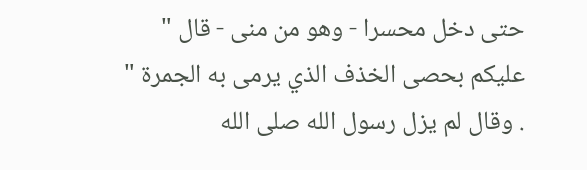حتى دخل محسرا - وهو من منى - قال " عليكم بحصى الخذف الذي يرمى به الجمرة " . وقال لم يزل رسول الله صلى الله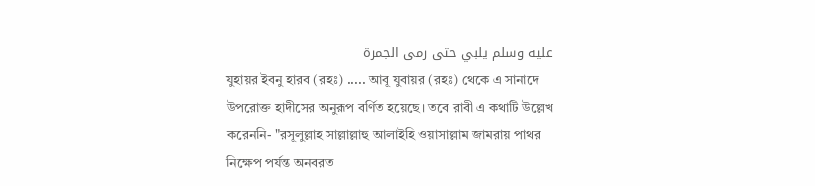عليه وسلم يلبي حتى رمى الجمرة
যুহায়র ইবনু হারব (রহঃ) ..... আবূ যুবায়র (রহঃ) থেকে এ সানাদে উপরোক্ত হাদীসের অনুরূপ বর্ণিত হয়েছে। তবে রাবী এ কথাটি উল্লেখ করেননি- "রসূলুল্লাহ সাল্লাল্লাহু আলাইহি ওয়াসাল্লাম জামরায় পাথর নিক্ষেপ পর্যন্ত অনবরত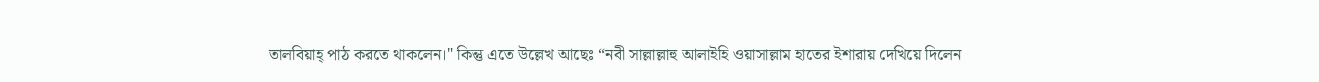তালবিয়াহ্ পাঠ করতে থাকলেন।" কিন্তু এতে উল্লেখ আছেঃ “নবী সাল্লাল্লাহু আলাইহি ওয়াসাল্লাম হাতের ইশারায় দেখিয়ে দিলেন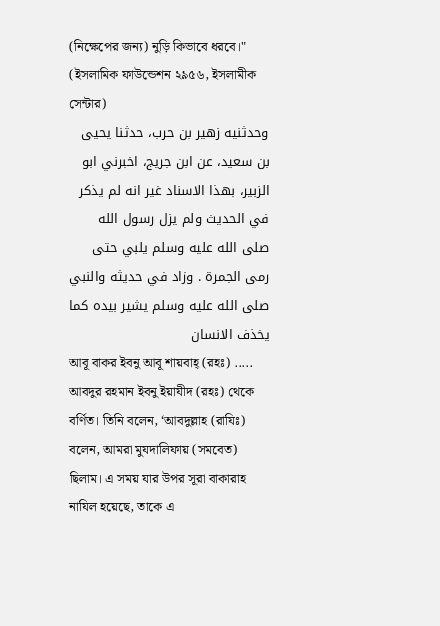(নিক্ষেপের জন্য) নুড়ি কিভাবে ধরবে।" (ইসলামিক ফাউন্ডেশন ২৯৫৬, ইসলামীক সেন্টার)
وحدثنيه زهير بن حرب، حدثنا يحيى بن سعيد، عن ابن جريج، اخبرني ابو الزبير، بهذا الاسناد غير انه لم يذكر في الحديث ولم يزل رسول الله صلى الله عليه وسلم يلبي حتى رمى الجمرة . وزاد في حديثه والنبي صلى الله عليه وسلم يشير بيده كما يخذف الانسان
আবূ বাকর ইবনু আবূ শায়বাহ্ (রহঃ) ..... আবদুর রহমান ইবনু ইয়াযীদ (রহঃ) থেকে বর্ণিত। তিনি বলেন, ‘আবদুল্লাহ (রাযিঃ) বলেন, আমরা মুযদালিফায় (সমবেত) ছিলাম। এ সময় যার উপর সূরা বাকারাহ নাযিল হয়েছে, তাকে এ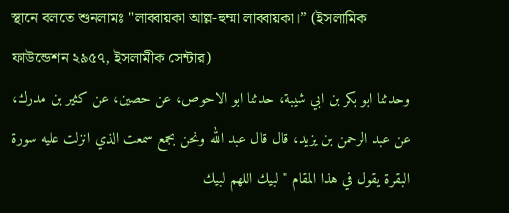স্থানে বলতে শুনলামঃ "লাব্বায়কা আল্ল-হুম্মা লাব্বায়কা।” (ইসলামিক ফাউন্ডেশন ২৯৫৭, ইসলামীক সেন্টার)
وحدثنا ابو بكر بن ابي شيبة، حدثنا ابو الاحوص، عن حصين، عن كثير بن مدرك، عن عبد الرحمن بن يزيد، قال قال عبد الله ونحن بجمع سمعت الذي انزلت عليه سورة البقرة يقول في هذا المقام " لبيك اللهم لبيك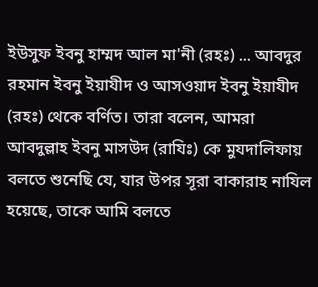ইউসুফ ইবনু হাম্মদ আল মা'নী (রহঃ) ... আবদুর রহমান ইবনু ইয়াযীদ ও আসওয়াদ ইবনু ইয়াযীদ (রহঃ) থেকে বর্ণিত। তারা বলেন, আমরা আবদুল্লাহ ইবনু মাসউদ (রাযিঃ) কে মুযদালিফায় বলতে শুনেছি যে, যার উপর সূরা বাকারাহ নাযিল হয়েছে, তাকে আমি বলতে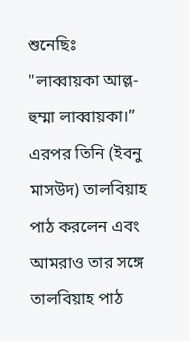শুনেছিঃ "লাব্বায়কা আল্ল-হুম্মা লাব্বায়কা।” এরপর তিনি (ইবনু মাসউদ) তালবিয়াহ পাঠ করলেন এবং আমরাও তার সঙ্গে তালবিয়াহ পাঠ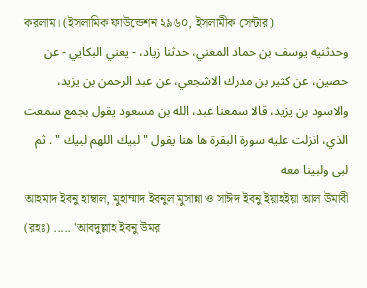করলাম। (ইসলামিক ফাউন্ডেশন ২৯৬০, ইসলামীক সেন্টার)
وحدثنيه يوسف بن حماد المعني، حدثنا زياد، - يعني البكايي - عن حصين، عن كثير بن مدرك الاشجعي، عن عبد الرحمن بن يزيد، والاسود بن يزيد، قالا سمعنا عبد، الله بن مسعود يقول بجمع سمعت الذي، انزلت عليه سورة البقرة ها هنا يقول " لبيك اللهم لبيك " . ثم لبى ولبينا معه
আহমাদ ইবনু হাম্বাল, মুহাম্মাদ ইবনুল মুসান্না ও সাঈদ ইবনু ইয়াহইয়া আল উমাবী (রহঃ) ..... 'আবদুল্লাহ ইবনু উমর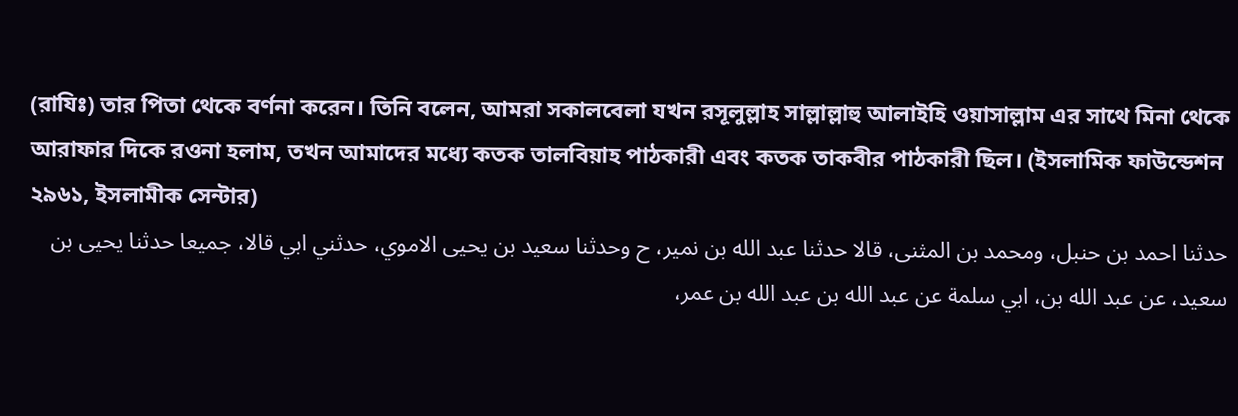(রাযিঃ) তার পিতা থেকে বর্ণনা করেন। তিনি বলেন, আমরা সকালবেলা যখন রসূলুল্লাহ সাল্লাল্লাহু আলাইহি ওয়াসাল্লাম এর সাথে মিনা থেকে আরাফার দিকে রওনা হলাম, তখন আমাদের মধ্যে কতক তালবিয়াহ পাঠকারী এবং কতক তাকবীর পাঠকারী ছিল। (ইসলামিক ফাউন্ডেশন ২৯৬১, ইসলামীক সেন্টার)
حدثنا احمد بن حنبل، ومحمد بن المثنى، قالا حدثنا عبد الله بن نمير، ح وحدثنا سعيد بن يحيى الاموي، حدثني ابي قالا، جميعا حدثنا يحيى بن سعيد، عن عبد الله بن، ابي سلمة عن عبد الله بن عبد الله بن عمر،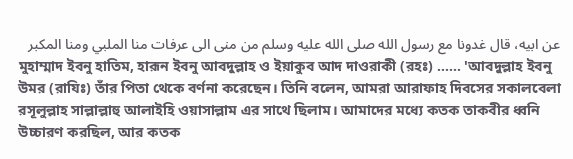عن ابيه، قال غدونا مع رسول الله صلى الله عليه وسلم من منى الى عرفات منا الملبي ومنا المكبر
মুহাম্মাদ ইবনু হাতিম, হারূন ইবনু আবদুল্লাহ ও ইয়াকুব আদ দাওরাকী (রহঃ) ...... 'আবদুল্লাহ ইবনু উমর (রাযিঃ) তাঁর পিতা থেকে বর্ণনা করেছেন। তিনি বলেন, আমরা আরাফাহ দিবসের সকালবেলা রসূলুল্লাহ সাল্লাল্লাহু আলাইহি ওয়াসাল্লাম এর সাথে ছিলাম। আমাদের মধ্যে কতক তাকবীর ধ্বনি উচ্চারণ করছিল, আর কতক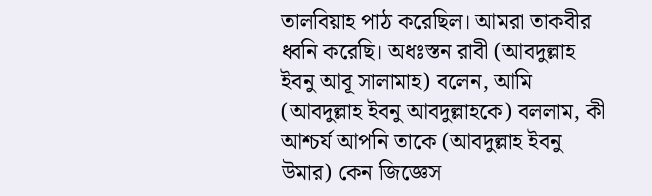তালবিয়াহ পাঠ করেছিল। আমরা তাকবীর ধ্বনি করেছি। অধঃস্তন রাবী (আবদুল্লাহ ইবনু আবূ সালামাহ) বলেন, আমি (আবদুল্লাহ ইবনু আবদুল্লাহকে) বললাম, কী আশ্চর্য আপনি তাকে (আবদুল্লাহ ইবনু উমার) কেন জিজ্ঞেস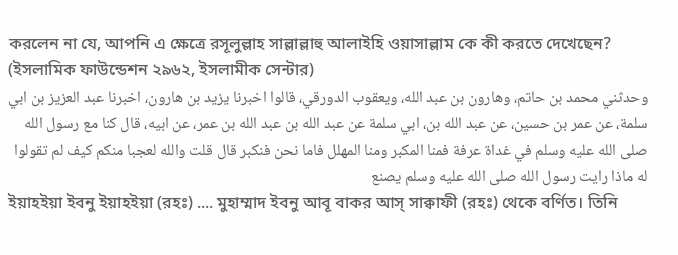করলেন না যে, আপনি এ ক্ষেত্রে রসূলুল্লাহ সাল্লাল্লাহু আলাইহি ওয়াসাল্লাম কে কী করতে দেখেছেন? (ইসলামিক ফাউন্ডেশন ২৯৬২, ইসলামীক সেন্টার)
وحدثني محمد بن حاتم، وهارون بن عبد الله، ويعقوب الدورقي، قالوا اخبرنا يزيد بن هارون، اخبرنا عبد العزيز بن ابي سلمة، عن عمر بن حسين، عن عبد الله بن، ابي سلمة عن عبد الله بن عبد الله بن عمر، عن ابيه، قال كنا مع رسول الله صلى الله عليه وسلم في غداة عرفة فمنا المكبر ومنا المهلل فاما نحن فنكبر قال قلت والله لعجبا منكم كيف لم تقولوا له ماذا رايت رسول الله صلى الله عليه وسلم يصنع
ইয়াহইয়া ইবনু ইয়াহইয়া (রহঃ) .... মুহাম্মাদ ইবনু আবূ বাকর আস্ সাক্বাফী (রহঃ) থেকে বর্ণিত। তিনি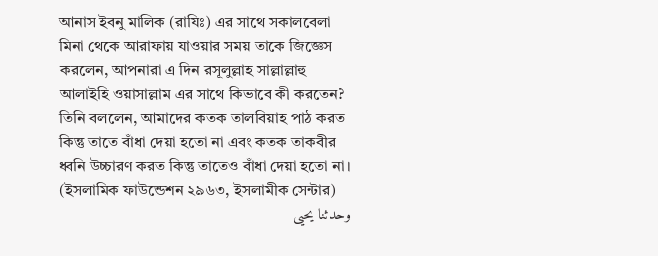আনাস ইবনু মালিক (রাযিঃ) এর সাথে সকালবেলা মিনা থেকে আরাফায় যাওয়ার সময় তাকে জিজ্ঞেস করলেন, আপনারা এ দিন রসূলুল্লাহ সাল্লাল্লাহু আলাইহি ওয়াসাল্লাম এর সাথে কিভাবে কী করতেন? তিনি বললেন, আমাদের কতক তালবিয়াহ পাঠ করত কিন্তু তাতে বাঁধা দেয়া হতো না এবং কতক তাকবীর ধ্বনি উচ্চারণ করত কিন্তু তাতেও বাঁধা দেয়া হতো না। (ইসলামিক ফাউন্ডেশন ২৯৬৩, ইসলামীক সেন্টার)
وحدثنا يحيى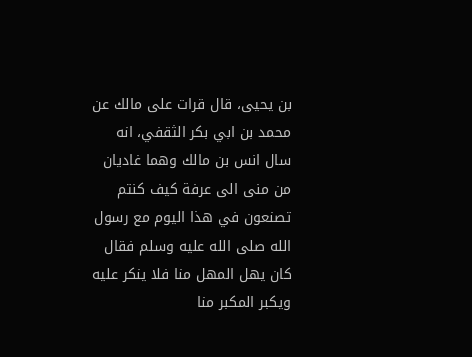بن يحيى، قال قرات على مالك عن محمد بن ابي بكر الثقفي، انه سال انس بن مالك وهما غاديان من منى الى عرفة كيف كنتم تصنعون في هذا اليوم مع رسول الله صلى الله عليه وسلم فقال كان يهل المهل منا فلا ينكر عليه ويكبر المكبر منا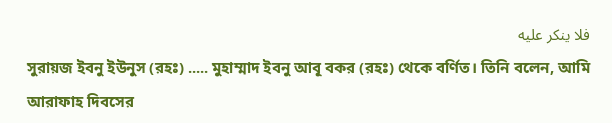فلا ينكر عليه
সুরায়জ ইবনু ইউনুস (রহঃ) ..... মুহাম্মাদ ইবনু আবূ বকর (রহঃ) থেকে বর্ণিত। তিনি বলেন, আমি আরাফাহ দিবসের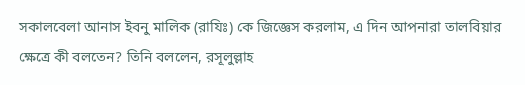সকালবেলা আনাস ইবনু মালিক (রাযিঃ) কে জিজ্ঞেস করলাম, এ দিন আপনারা তালবিয়ার ক্ষেত্রে কী বলতেন? তিনি বললেন, রসূলুল্লাহ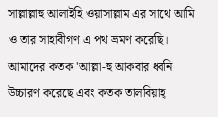সাল্লাল্লাহু আলাইহি ওয়াসাল্লাম এর সাথে আমি ও তার সাহাবীগণ এ পথ ভ্রমণ করেছি। আমাদের কতক 'আল্লা-হু আকবার ধ্বনি উচ্চারণ করেছে এবং কতক তালবিয়াহ্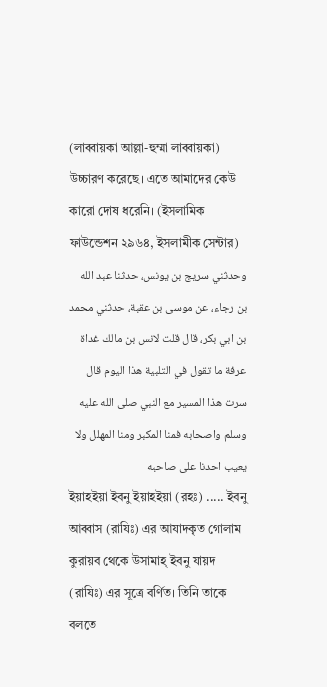(লাব্বায়কা আল্লা-হুম্মা লাব্বায়কা) উচ্চারণ করেছে। এতে আমাদের কেউ কারো দোষ ধরেনি। (ইসলামিক ফাউন্ডেশন ২৯৬৪, ইসলামীক সেন্টার)
وحدثني سريج بن يونس، حدثنا عبد الله بن رجاء، عن موسى بن عقبة، حدثني محمد بن ابي بكر، قال قلت لانس بن مالك غداة عرفة ما تقول في التلبية هذا اليوم قال سرت هذا المسير مع النبي صلى الله عليه وسلم واصحابه فمنا المكبر ومنا المهلل ولا يعيب احدنا على صاحبه
ইয়াহইয়া ইবনু ইয়াহইয়া (রহঃ) ..... ইবনু আব্বাস (রাযিঃ) এর আযাদকৃত গোলাম কুরায়ব থেকে উসামাহ্ ইবনু যায়দ (রাযিঃ) এর সূত্রে বর্ণিত। তিনি তাকে বলতে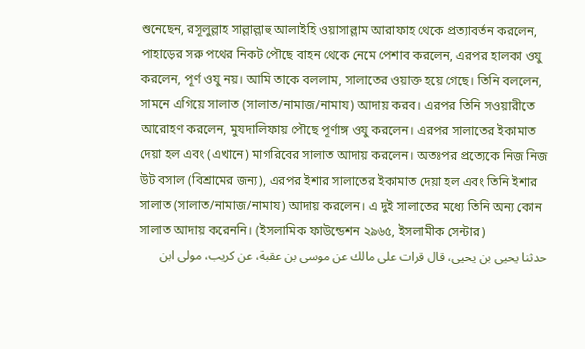শুনেছেন, রসূলুল্লাহ সাল্লাল্লাহু আলাইহি ওয়াসাল্লাম আরাফাহ থেকে প্রত্যাবর্তন করলেন, পাহাড়ের সরু পথের নিকট পৌছে বাহন থেকে নেমে পেশাব করলেন, এরপর হালকা ওযু করলেন, পূর্ণ ওযু নয়। আমি তাকে বললাম, সালাতের ওয়াক্ত হয়ে গেছে। তিনি বললেন, সামনে এগিয়ে সালাত (সালাত/নামাজ/নামায) আদায় করব। এরপর তিনি সওয়ারীতে আরোহণ করলেন, মুযদালিফায় পৌছে পূর্ণাঙ্গ ওযু করলেন। এরপর সালাতের ইকামাত দেয়া হল এবং (এখানে) মাগরিবের সালাত আদায় করলেন। অতঃপর প্রত্যেকে নিজ নিজ উট বসাল (বিশ্রামের জন্য), এরপর ইশার সালাতের ইকামাত দেয়া হল এবং তিনি ইশার সালাত (সালাত/নামাজ/নামায) আদায় করলেন। এ দুই সালাতের মধ্যে তিনি অন্য কোন সালাত আদায় করেননি। (ইসলামিক ফাউন্ডেশন ২৯৬৫, ইসলামীক সেন্টার)
حدثنا يحيى بن يحيى، قال قرات على مالك عن موسى بن عقبة، عن كريب، مولى ابن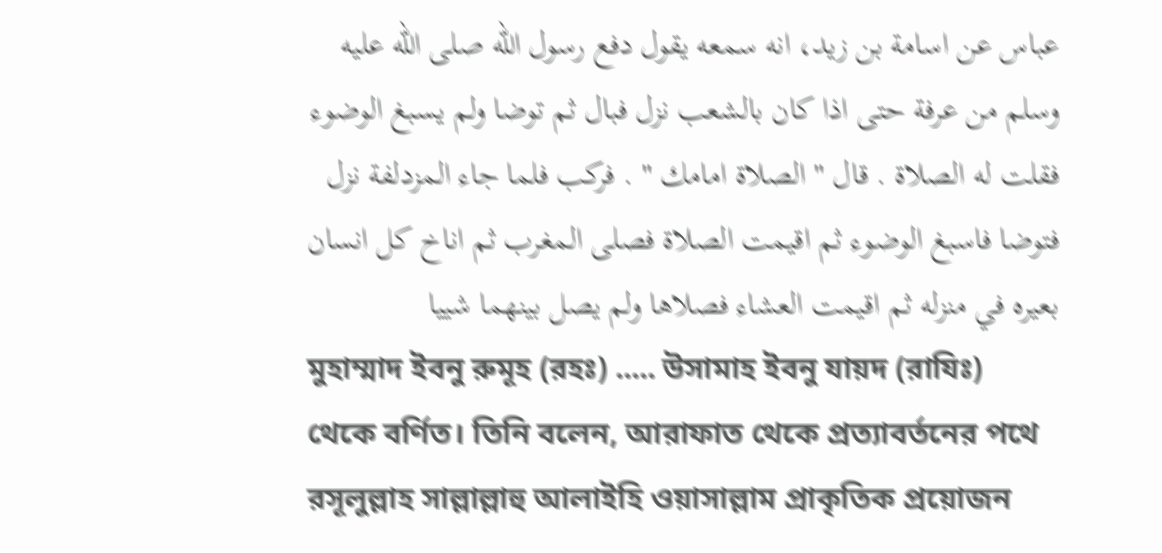عباس عن اسامة بن زيد، انه سمعه يقول دفع رسول الله صلى الله عليه وسلم من عرفة حتى اذا كان بالشعب نزل فبال ثم توضا ولم يسبغ الوضوء فقلت له الصلاة . قال " الصلاة امامك " . فركب فلما جاء المزدلفة نزل فتوضا فاسبغ الوضوء ثم اقيمت الصلاة فصلى المغرب ثم اناخ كل انسان بعيره في منزله ثم اقيمت العشاء فصلاها ولم يصل بينهما شييا
মুহাম্মাদ ইবনু রুমূহ (রহঃ) ..... উসামাহ ইবনু যায়দ (রাযিঃ) থেকে বর্ণিত। তিনি বলেন, আরাফাত থেকে প্রত্যাবর্তনের পথে রসূলুল্লাহ সাল্লাল্লাহু আলাইহি ওয়াসাল্লাম প্রাকৃতিক প্রয়োজন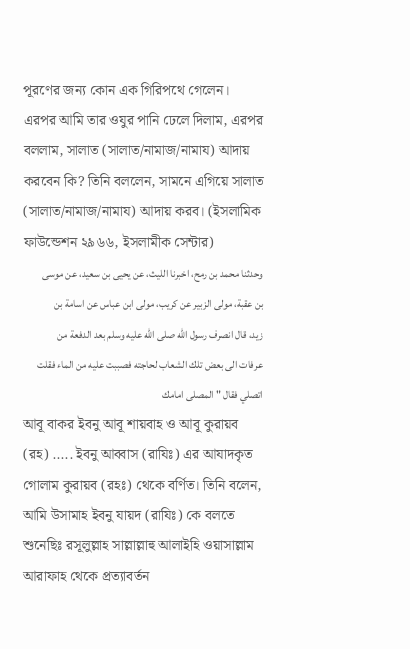পূরণের জন্য কোন এক গিরিপথে গেলেন। এরপর আমি তার ওযুর পানি ঢেলে দিলাম, এরপর বললাম, সালাত (সালাত/নামাজ/নামায) আদায় করবেন কি? তিনি বললেন, সামনে এগিয়ে সালাত (সালাত/নামাজ/নামায) আদায় করব। (ইসলামিক ফাউন্ডেশন ২৯৬৬, ইসলামীক সেন্টার)
وحدثنا محمد بن رمح، اخبرنا الليث، عن يحيى بن سعيد، عن موسى بن عقبة، مولى الزبير عن كريب، مولى ابن عباس عن اسامة بن زيد، قال انصرف رسول الله صلى الله عليه وسلم بعد الدفعة من عرفات الى بعض تلك الشعاب لحاجته فصببت عليه من الماء فقلت اتصلي فقال " المصلى امامك
আবূ বাকর ইবনু আবূ শায়বাহ ও আবূ কুরায়ব (রহ) ..... ইবনু আব্বাস (রাযিঃ) এর আযাদকৃত গোলাম কুরায়ব (রহঃ) থেকে বর্ণিত। তিনি বলেন, আমি উসামাহ ইবনু যায়দ (রাযিঃ) কে বলতে শুনেছিঃ রসূলুল্লাহ সাল্লাল্লাহু আলাইহি ওয়াসাল্লাম আরাফাহ থেকে প্রত্যাবর্তন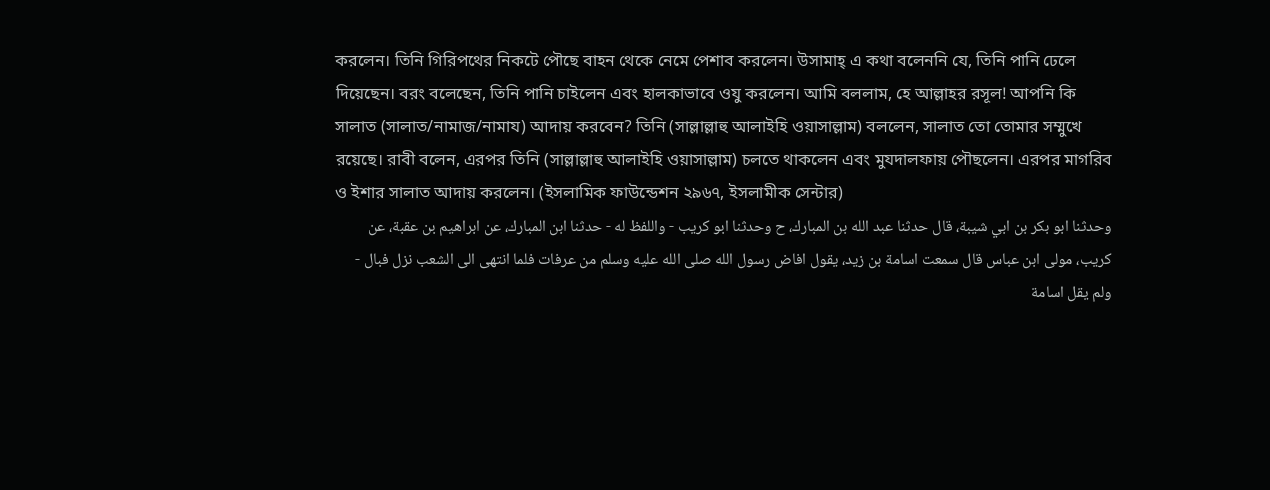করলেন। তিনি গিরিপথের নিকটে পৌছে বাহন থেকে নেমে পেশাব করলেন। উসামাহ্ এ কথা বলেননি যে, তিনি পানি ঢেলে দিয়েছেন। বরং বলেছেন, তিনি পানি চাইলেন এবং হালকাভাবে ওযু করলেন। আমি বললাম, হে আল্লাহর রসূল! আপনি কি সালাত (সালাত/নামাজ/নামায) আদায় করবেন? তিনি (সাল্লাল্লাহু আলাইহি ওয়াসাল্লাম) বললেন, সালাত তো তোমার সম্মুখে রয়েছে। রাবী বলেন, এরপর তিনি (সাল্লাল্লাহু আলাইহি ওয়াসাল্লাম) চলতে থাকলেন এবং মুযদালফায় পৌছলেন। এরপর মাগরিব ও ইশার সালাত আদায় করলেন। (ইসলামিক ফাউন্ডেশন ২৯৬৭, ইসলামীক সেন্টার)
وحدثنا ابو بكر بن ابي شيبة، قال حدثنا عبد الله بن المبارك، ح وحدثنا ابو كريب - واللفظ له - حدثنا ابن المبارك، عن ابراهيم بن عقبة، عن كريب، مولى ابن عباس قال سمعت اسامة بن زيد، يقول افاض رسول الله صلى الله عليه وسلم من عرفات فلما انتهى الى الشعب نزل فبال - ولم يقل اسامة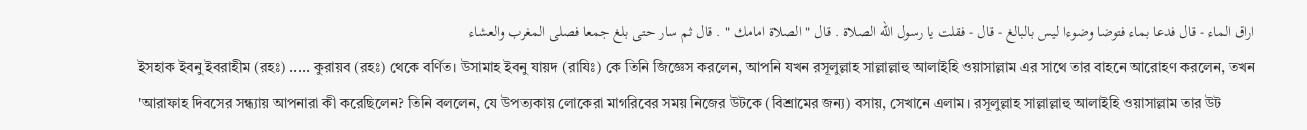اراق الماء - قال فدعا بماء فتوضا وضوءا ليس بالبالغ - قال - فقلت يا رسول الله الصلاة . قال " الصلاة امامك " . قال ثم سار حتى بلغ جمعا فصلى المغرب والعشاء
ইসহাক ইবনু ইবরাহীম (রহঃ) ..... কুরায়ব (রহঃ) থেকে বর্ণিত। উসামাহ ইবনু যায়দ (রাযিঃ) কে তিনি জিজ্ঞেস করলেন, আপনি যখন রসূলুল্লাহ সাল্লাল্লাহু আলাইহি ওয়াসাল্লাম এর সাথে তার বাহনে আরোহণ করলেন, তখন 'আরাফাহ দিবসের সন্ধ্যায় আপনারা কী করেছিলেন? তিনি বললেন, যে উপত্যকায় লোকেরা মাগরিবের সময় নিজের উটকে (বিশ্রামের জন্য) বসায়, সেখানে এলাম। রসূলুল্লাহ সাল্লাল্লাহু আলাইহি ওয়াসাল্লাম তার উট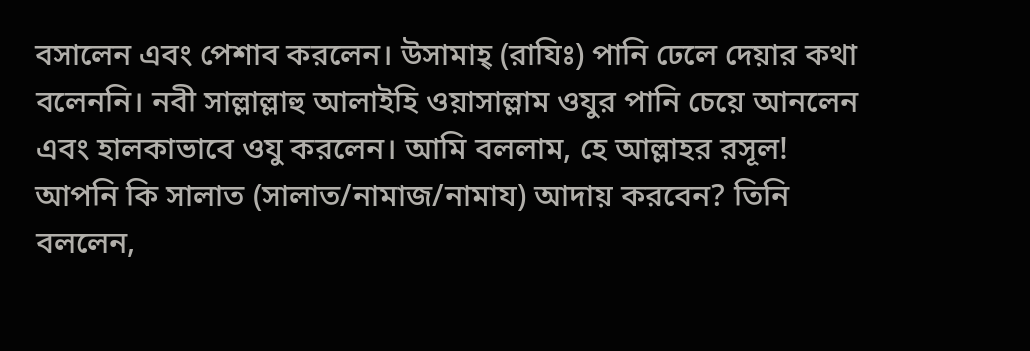বসালেন এবং পেশাব করলেন। উসামাহ্ (রাযিঃ) পানি ঢেলে দেয়ার কথা বলেননি। নবী সাল্লাল্লাহু আলাইহি ওয়াসাল্লাম ওযুর পানি চেয়ে আনলেন এবং হালকাভাবে ওযু করলেন। আমি বললাম, হে আল্লাহর রসূল! আপনি কি সালাত (সালাত/নামাজ/নামায) আদায় করবেন? তিনি বললেন,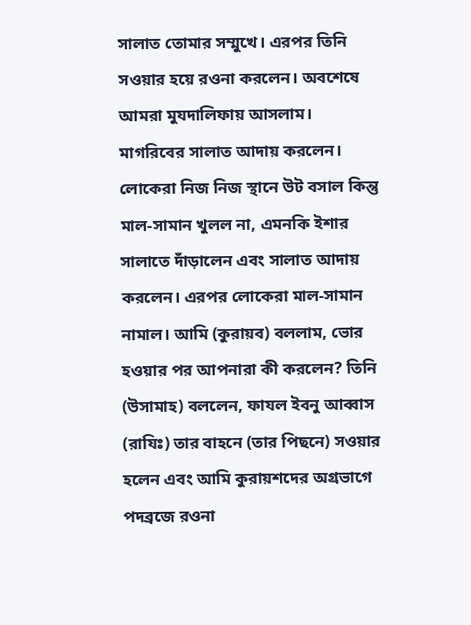সালাত তোমার সম্মুখে। এরপর তিনি সওয়ার হয়ে রওনা করলেন। অবশেষে আমরা মুযদালিফায় আসলাম। মাগরিবের সালাত আদায় করলেন। লোকেরা নিজ নিজ স্থানে উট বসাল কিন্তু মাল-সামান খুলল না, এমনকি ইশার সালাতে দাঁড়ালেন এবং সালাত আদায় করলেন। এরপর লোকেরা মাল-সামান নামাল। আমি (কুরায়ব) বললাম, ভোর হওয়ার পর আপনারা কী করলেন? তিনি (উসামাহ) বললেন, ফাযল ইবনু আব্বাস (রাযিঃ) তার বাহনে (তার পিছনে) সওয়ার হলেন এবং আমি কুরায়শদের অগ্রভাগে পদব্রজে রওনা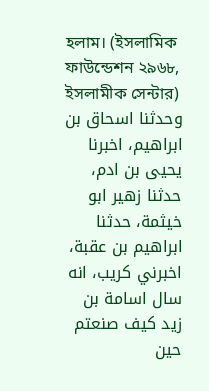হলাম। (ইসলামিক ফাউন্ডেশন ২৯৬৮, ইসলামীক সেন্টার)
وحدثنا اسحاق بن ابراهيم، اخبرنا يحيى بن ادم، حدثنا زهير ابو خيثمة، حدثنا ابراهيم بن عقبة، اخبرني كريب، انه سال اسامة بن زيد كيف صنعتم حين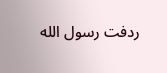ردفت رسول الله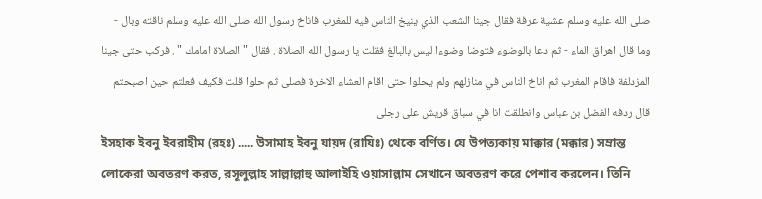صلى الله عليه وسلم عشية عرفة فقال جينا الشعب الذي ينيخ الناس فيه للمغرب فاناخ رسول الله صلى الله عليه وسلم ناقته وبال - وما قال اهراق الماء - ثم دعا بالوضوء فتوضا وضوءا ليس بالبالغ فقلت يا رسول الله الصلاة . فقال " الصلاة امامك " . فركب حتى جينا المزدلفة فاقام المغرب ثم اناخ الناس في منازلهم ولم يحلوا حتى اقام العشاء الاخرة فصلى ثم حلوا قلت فكيف فعلتم حين اصبحتم قال ردفه الفضل بن عباس وانطلقت انا في سباق قريش على رجلى
ইসহাক ইবনু ইবরাহীম (রহঃ) ..... উসামাহ ইবনু যায়দ (রাযিঃ) থেকে বর্ণিত। যে উপত্যকায় মাক্কার (মক্কার) সম্রান্ত লোকেরা অবতরণ করত, রসূলুল্লাহ সাল্লাল্লাহু আলাইহি ওয়াসাল্লাম সেখানে অবতরণ করে পেশাব করলেন। তিনি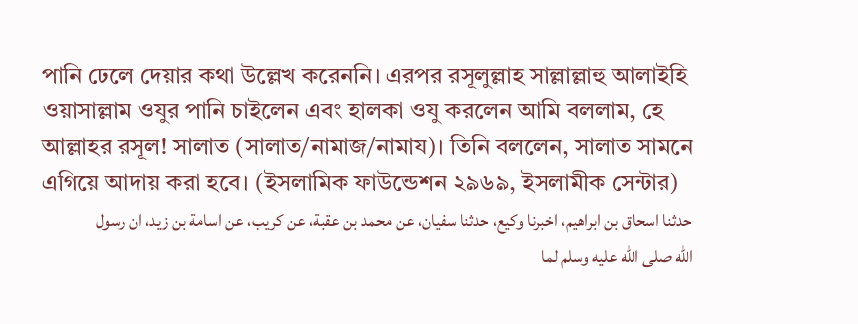পানি ঢেলে দেয়ার কথা উল্লেখ করেননি। এরপর রসূলুল্লাহ সাল্লাল্লাহু আলাইহি ওয়াসাল্লাম ওযুর পানি চাইলেন এবং হালকা ওযু করলেন আমি বললাম, হে আল্লাহর রসূল! সালাত (সালাত/নামাজ/নামায)। তিনি বললেন, সালাত সামনে এগিয়ে আদায় করা হবে। (ইসলামিক ফাউন্ডেশন ২৯৬৯, ইসলামীক সেন্টার)
حدثنا اسحاق بن ابراهيم، اخبرنا وكيع، حدثنا سفيان، عن محمد بن عقبة، عن كريب، عن اسامة بن زيد، ان رسول الله صلى الله عليه وسلم لما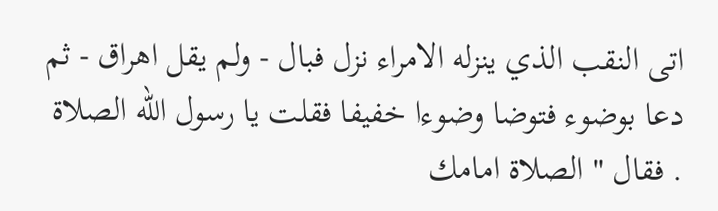اتى النقب الذي ينزله الامراء نزل فبال - ولم يقل اهراق - ثم دعا بوضوء فتوضا وضوءا خفيفا فقلت يا رسول الله الصلاة . فقال " الصلاة امامك